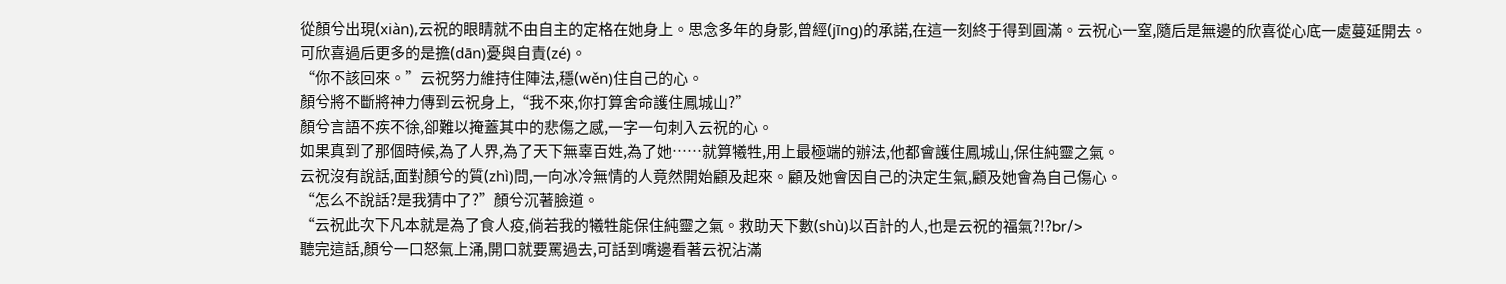從顏兮出現(xiàn),云祝的眼睛就不由自主的定格在她身上。思念多年的身影,曾經(jīng)的承諾,在這一刻終于得到圓滿。云祝心一窒,隨后是無邊的欣喜從心底一處蔓延開去。
可欣喜過后更多的是擔(dān)憂與自責(zé)。
“你不該回來。”云祝努力維持住陣法,穩(wěn)住自己的心。
顏兮將不斷將神力傳到云祝身上,“我不來,你打算舍命護住鳳城山?”
顏兮言語不疾不徐,卻難以掩蓋其中的悲傷之感,一字一句刺入云祝的心。
如果真到了那個時候,為了人界,為了天下無辜百姓,為了她……就算犧牲,用上最極端的辦法,他都會護住鳳城山,保住純靈之氣。
云祝沒有說話,面對顏兮的質(zhì)問,一向冰冷無情的人竟然開始顧及起來。顧及她會因自己的決定生氣,顧及她會為自己傷心。
“怎么不說話?是我猜中了?”顏兮沉著臉道。
“云祝此次下凡本就是為了食人疫,倘若我的犧牲能保住純靈之氣。救助天下數(shù)以百計的人,也是云祝的福氣?!?br/>
聽完這話,顏兮一口怒氣上涌,開口就要罵過去,可話到嘴邊看著云祝沾滿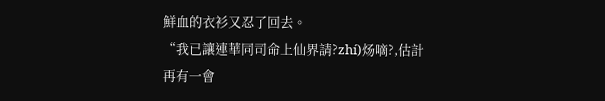鮮血的衣衫又忍了回去。
“我已讓連華同司命上仙界請?zhí)炀嘀?,估計再有一會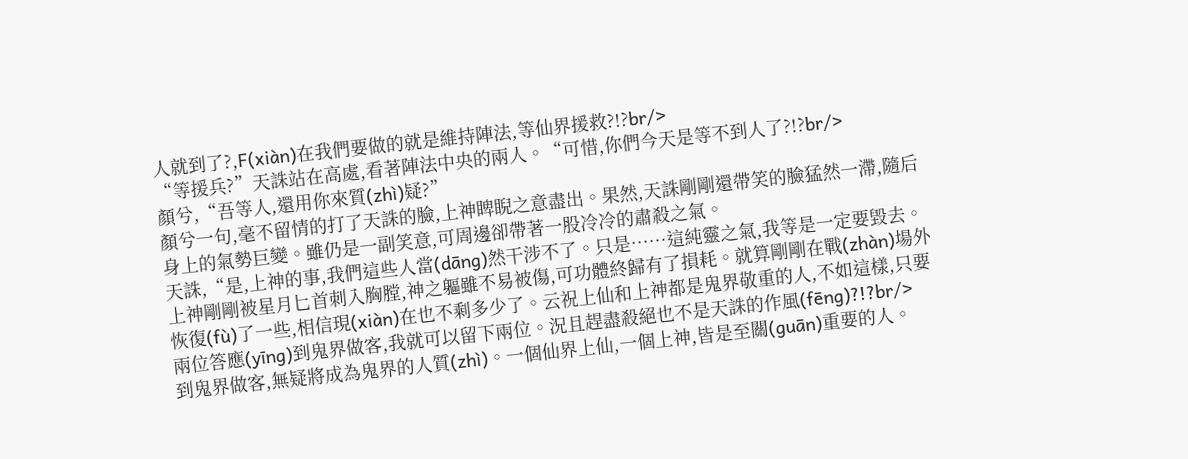人就到了?,F(xiàn)在我們要做的就是維持陣法,等仙界援救?!?br/>
“等援兵?”天誅站在高處,看著陣法中央的兩人。“可惜,你們今天是等不到人了?!?br/>
顏兮,“吾等人,還用你來質(zhì)疑?”
顏兮一句,毫不留情的打了天誅的臉,上神睥睨之意盡出。果然,天誅剛剛還帶笑的臉猛然一滯,隨后身上的氣勢巨變。雖仍是一副笑意,可周邊卻帶著一股冷冷的肅殺之氣。
天誅,“是,上神的事,我們這些人當(dāng)然干涉不了。只是……這純靈之氣,我等是一定要毀去。上神剛剛被星月匕首刺入胸膛,神之軀雖不易被傷,可功體終歸有了損耗。就算剛剛在戰(zhàn)場外恢復(fù)了一些,相信現(xiàn)在也不剩多少了。云祝上仙和上神都是鬼界敬重的人,不如這樣,只要兩位答應(yīng)到鬼界做客,我就可以留下兩位。況且趕盡殺絕也不是天誅的作風(fēng)?!?br/>
到鬼界做客,無疑將成為鬼界的人質(zhì)。一個仙界上仙,一個上神,皆是至關(guān)重要的人。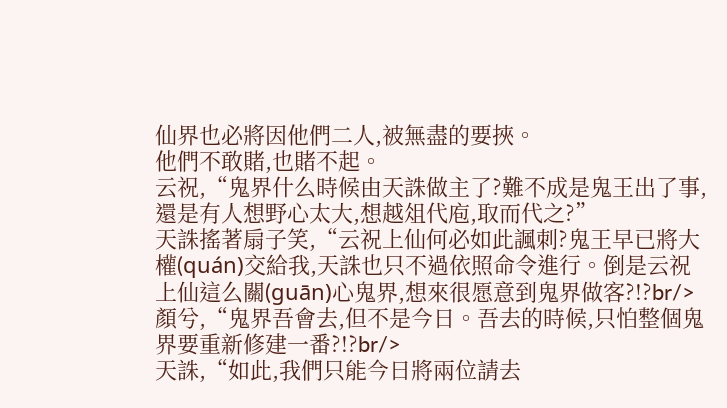仙界也必將因他們二人,被無盡的要挾。
他們不敢賭,也賭不起。
云祝,“鬼界什么時候由天誅做主了?難不成是鬼王出了事,還是有人想野心太大,想越俎代庖,取而代之?”
天誅搖著扇子笑,“云祝上仙何必如此諷刺?鬼王早已將大權(quán)交給我,天誅也只不過依照命令進行。倒是云祝上仙這么關(guān)心鬼界,想來很愿意到鬼界做客?!?br/>
顏兮,“鬼界吾會去,但不是今日。吾去的時候,只怕整個鬼界要重新修建一番?!?br/>
天誅,“如此,我們只能今日將兩位請去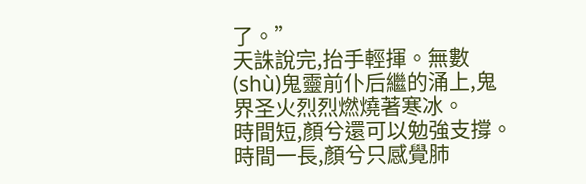了。”
天誅說完,抬手輕揮。無數(shù)鬼靈前仆后繼的涌上,鬼界圣火烈烈燃燒著寒冰。
時間短,顏兮還可以勉強支撐。時間一長,顏兮只感覺肺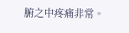腑之中疼痛非常。